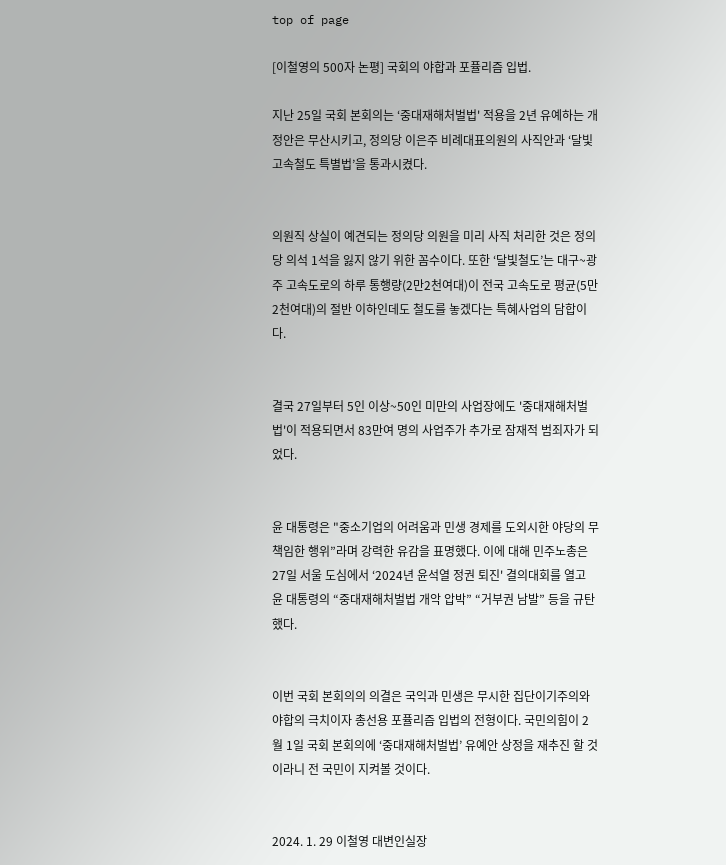top of page

[이철영의 500자 논평] 국회의 야합과 포퓰리즘 입법.

지난 25일 국회 본회의는 ‘중대재해처벌법' 적용을 2년 유예하는 개정안은 무산시키고, 정의당 이은주 비례대표의원의 사직안과 ‘달빛고속철도 특별법’을 통과시켰다.


의원직 상실이 예견되는 정의당 의원을 미리 사직 처리한 것은 정의당 의석 1석을 잃지 않기 위한 꼼수이다. 또한 ‘달빛철도’는 대구~광주 고속도로의 하루 통행량(2만2천여대)이 전국 고속도로 평균(5만2천여대)의 절반 이하인데도 철도를 놓겠다는 특혜사업의 담합이다.


결국 27일부터 5인 이상~50인 미만의 사업장에도 '중대재해처벌법'이 적용되면서 83만여 명의 사업주가 추가로 잠재적 범죄자가 되었다.


윤 대통령은 "중소기업의 어려움과 민생 경제를 도외시한 야당의 무책임한 행위”라며 강력한 유감을 표명했다. 이에 대해 민주노총은 27일 서울 도심에서 ‘2024년 윤석열 정권 퇴진' 결의대회를 열고 윤 대통령의 “중대재해처벌법 개악 압박” “거부권 남발” 등을 규탄했다.


이번 국회 본회의의 의결은 국익과 민생은 무시한 집단이기주의와 야합의 극치이자 총선용 포퓰리즘 입법의 전형이다. 국민의힘이 2월 1일 국회 본회의에 ‘중대재해처벌법’ 유예안 상정을 재추진 할 것이라니 전 국민이 지켜볼 것이다.


2024. 1. 29 이철영 대변인실장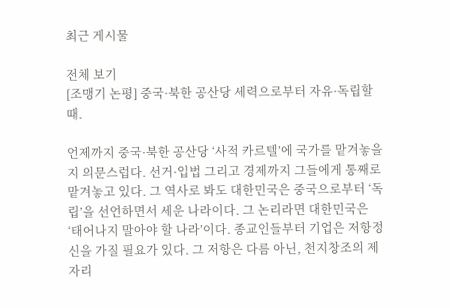최근 게시물

전체 보기
[조맹기 논평] 중국·북한 공산당 세력으로부터 자유·독립할 때.

언제까지 중국·북한 공산당 ‘사적 카르텔’에 국가를 맡겨놓을지 의문스럽다. 선거·입법 그리고 경제까지 그들에게 통째로 맡겨놓고 있다. 그 역사로 봐도 대한민국은 중국으로부터 ‘독립’을 선언하면서 세운 나라이다. 그 논리라면 대한민국은 ‘태어나지 말아야 할 나라’이다. 종교인들부터 기업은 저항정신을 가질 필요가 있다. 그 저항은 다름 아닌, 천지창조의 제자리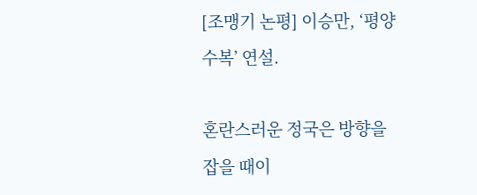[조맹기 논평] 이승만, ‘평양 수복’ 연설.

혼란스러운 정국은 방향을 잡을 때이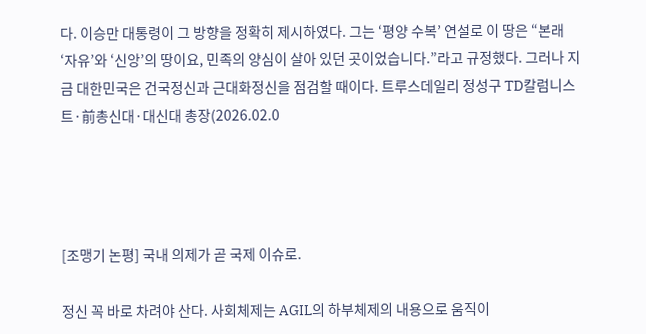다. 이승만 대통령이 그 방향을 정확히 제시하였다. 그는 ‘평양 수복’ 연설로 이 땅은 “본래 ‘자유’와 ‘신앙’의 땅이요, 민족의 양심이 살아 있던 곳이었습니다.”라고 규정했다. 그러나 지금 대한민국은 건국정신과 근대화정신을 점검할 때이다. 트루스데일리 정성구 TD칼럼니스트·前총신대·대신대 총장(2026.02.0




[조맹기 논평] 국내 의제가 곧 국제 이슈로.

정신 꼭 바로 차려야 산다. 사회체제는 AGIL의 하부체제의 내용으로 움직이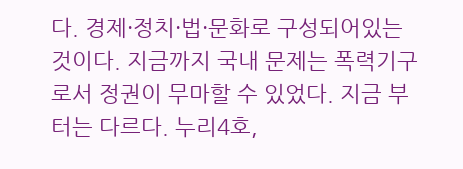다. 경제·정치·법·문화로 구성되어있는 것이다. 지금까지 국내 문제는 폭력기구로서 정권이 무마할 수 있었다. 지금 부터는 다르다. 누리4호,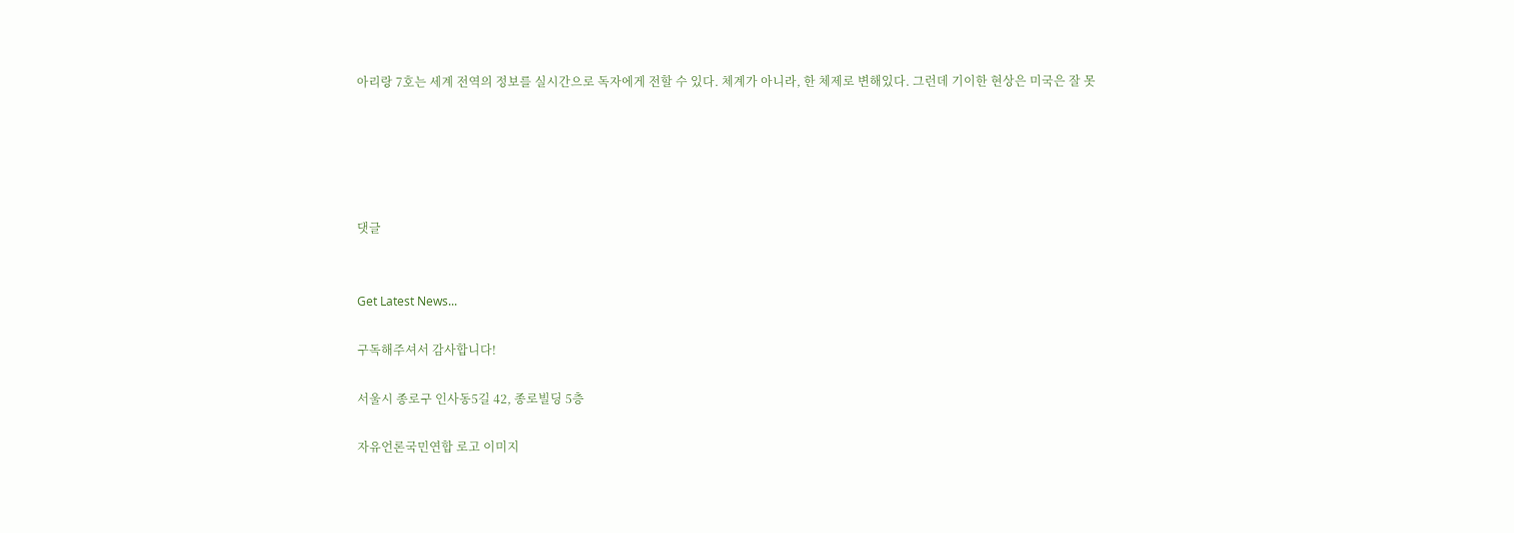아리랑 7호는 세계 전역의 정보를 실시간으로 독자에게 전할 수 있다. 체계가 아니라, 한 체제로 변해있다. 그런데 기이한 현상은 미국은 잘 못





댓글


Get Latest News...

구독해주셔서 감사합니다!

서울시 종로구 인사동5길 42, 종로빌딩 5층

자유언론국민연합 로고 이미지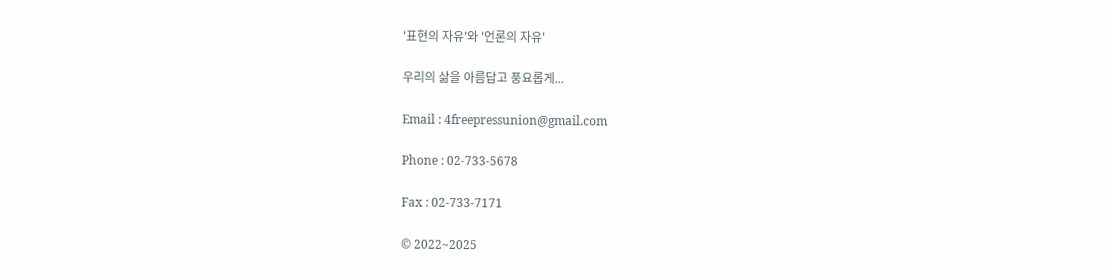'표현의 자유'와 '언론의 자유'

우리의 삶을 아름답고 풍요롭게...

Email : 4freepressunion@gmail.com

Phone : 02-733-5678

Fax : 02-733-7171

© 2022~2025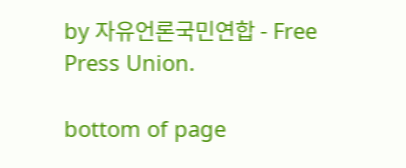by 자유언론국민연합 - Free Press Union.

bottom of page